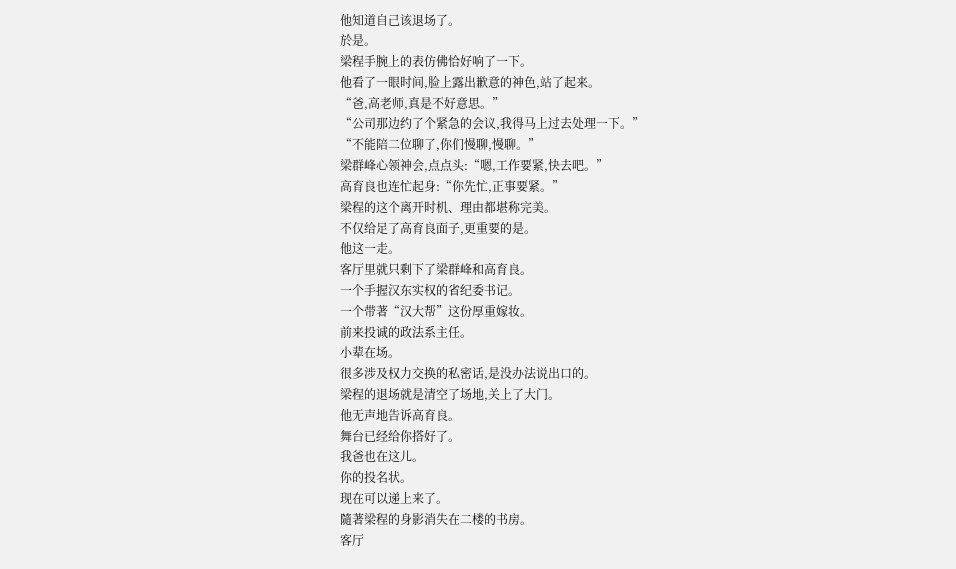他知道自己该退场了。
於是。
梁程手腕上的表仿佛恰好响了一下。
他看了一眼时间,脸上露出歉意的神色,站了起来。
“爸,高老师,真是不好意思。”
“公司那边约了个紧急的会议,我得马上过去处理一下。”
“不能陪二位聊了,你们慢聊,慢聊。”
梁群峰心领神会,点点头:“嗯,工作要紧,快去吧。”
高育良也连忙起身:“你先忙,正事要紧。”
梁程的这个离开时机、理由都堪称完美。
不仅给足了高育良面子,更重要的是。
他这一走。
客厅里就只剩下了梁群峰和高育良。
一个手握汉东实权的省纪委书记。
一个带著“汉大帮”这份厚重嫁妆。
前来投诚的政法系主任。
小辈在场。
很多涉及权力交换的私密话,是没办法说出口的。
梁程的退场就是清空了场地,关上了大门。
他无声地告诉高育良。
舞台已经给你搭好了。
我爸也在这儿。
你的投名状。
现在可以递上来了。
隨著梁程的身影消失在二楼的书房。
客厅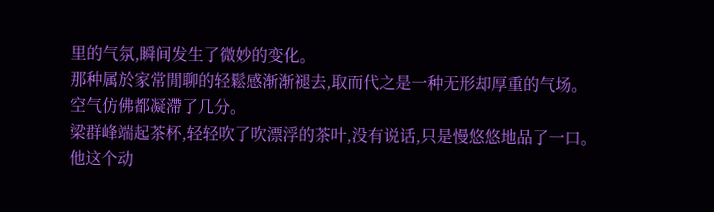里的气氛,瞬间发生了微妙的变化。
那种属於家常閒聊的轻鬆感渐渐褪去,取而代之是一种无形却厚重的气场。
空气仿佛都凝滯了几分。
梁群峰端起茶杯,轻轻吹了吹漂浮的茶叶,没有说话,只是慢悠悠地品了一口。
他这个动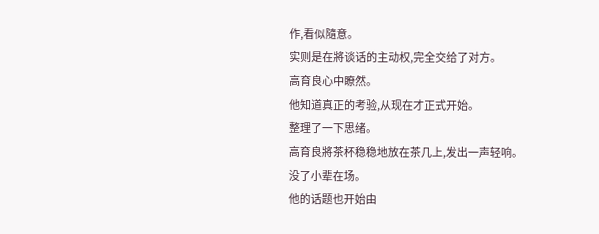作,看似隨意。
实则是在將谈话的主动权,完全交给了对方。
高育良心中瞭然。
他知道真正的考验,从现在才正式开始。
整理了一下思绪。
高育良將茶杯稳稳地放在茶几上,发出一声轻响。
没了小辈在场。
他的话题也开始由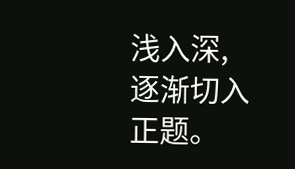浅入深,逐渐切入正题。